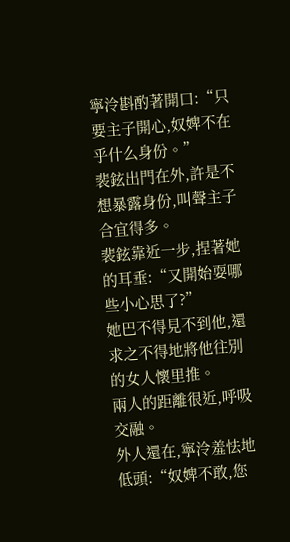寧泠斟酌著開口:“只要主子開心,奴婢不在乎什么身份。”
裴鉉出門在外,許是不想暴露身份,叫聲主子合宜得多。
裴鉉靠近一步,捏著她的耳垂:“又開始耍哪些小心思了?”
她巴不得見不到他,還求之不得地將他往別的女人懷里推。
兩人的距離很近,呼吸交融。
外人還在,寧泠羞怯地低頭:“奴婢不敢,您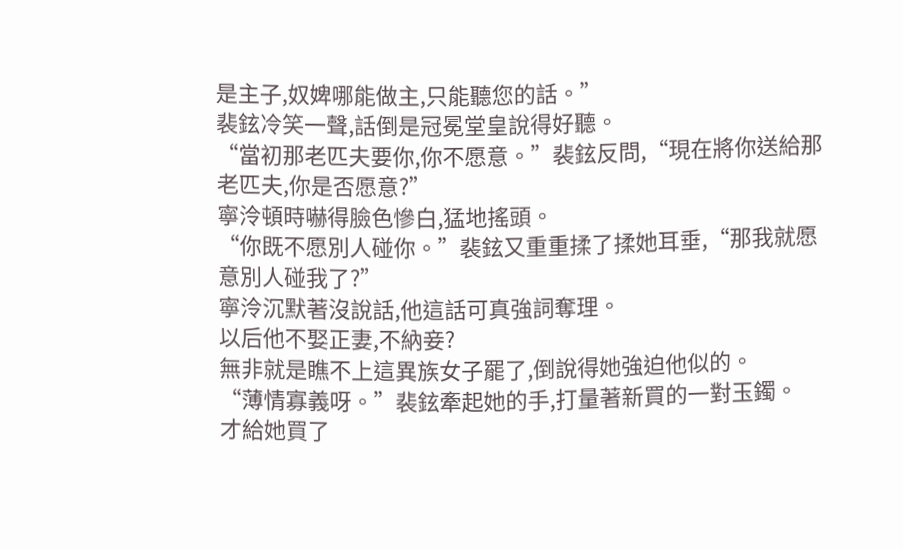是主子,奴婢哪能做主,只能聽您的話。”
裴鉉冷笑一聲,話倒是冠冕堂皇說得好聽。
“當初那老匹夫要你,你不愿意。”裴鉉反問,“現在將你送給那老匹夫,你是否愿意?”
寧泠頓時嚇得臉色慘白,猛地搖頭。
“你既不愿別人碰你。”裴鉉又重重揉了揉她耳垂,“那我就愿意別人碰我了?”
寧泠沉默著沒說話,他這話可真強詞奪理。
以后他不娶正妻,不納妾?
無非就是瞧不上這異族女子罷了,倒說得她強迫他似的。
“薄情寡義呀。”裴鉉牽起她的手,打量著新買的一對玉鐲。
才給她買了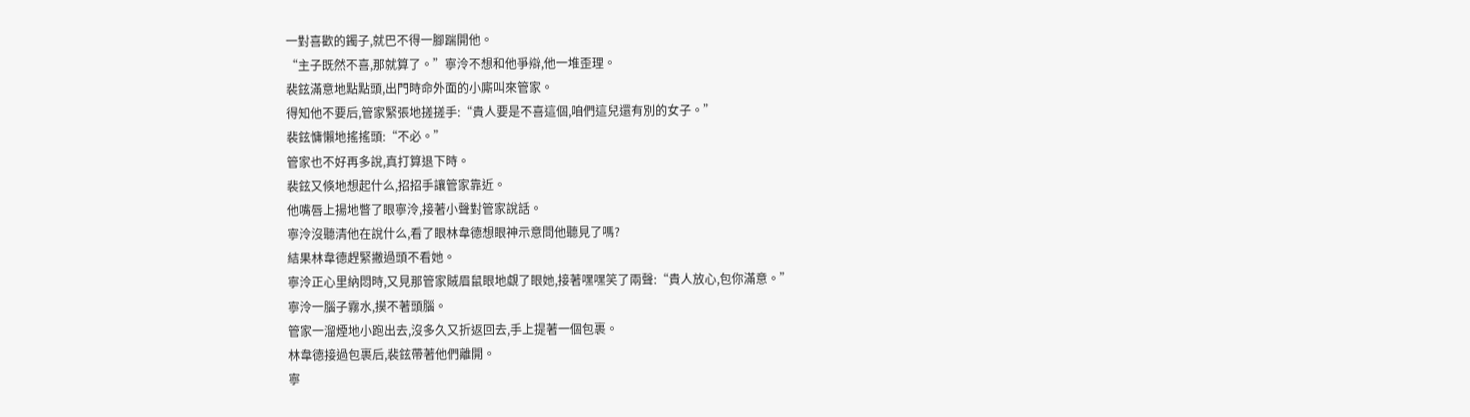一對喜歡的鐲子,就巴不得一腳踹開他。
“主子既然不喜,那就算了。”寧泠不想和他爭辯,他一堆歪理。
裴鉉滿意地點點頭,出門時命外面的小廝叫來管家。
得知他不要后,管家緊張地搓搓手:“貴人要是不喜這個,咱們這兒還有別的女子。”
裴鉉慵懶地搖搖頭:“不必。”
管家也不好再多說,真打算退下時。
裴鉉又倏地想起什么,招招手讓管家靠近。
他嘴唇上揚地瞥了眼寧泠,接著小聲對管家說話。
寧泠沒聽清他在說什么,看了眼林韋德想眼神示意問他聽見了嗎?
結果林韋德趕緊撇過頭不看她。
寧泠正心里納悶時,又見那管家賊眉鼠眼地覷了眼她,接著嘿嘿笑了兩聲:“貴人放心,包你滿意。”
寧泠一腦子霧水,摸不著頭腦。
管家一溜煙地小跑出去,沒多久又折返回去,手上提著一個包裹。
林韋德接過包裹后,裴鉉帶著他們離開。
寧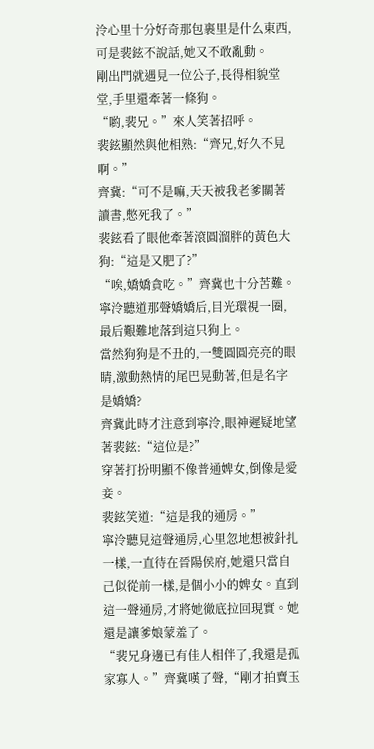泠心里十分好奇那包裹里是什么東西,可是裴鉉不說話,她又不敢亂動。
剛出門就遇見一位公子,長得相貌堂堂,手里還牽著一條狗。
“喲,裴兄。”來人笑著招呼。
裴鉉顯然與他相熟:“齊兄,好久不見啊。”
齊冀:“可不是嘛,天天被我老爹關著讀書,憋死我了。”
裴鉉看了眼他牽著滾圓溜胖的黃色大狗:“這是又肥了?”
“唉,嬌嬌貪吃。”齊冀也十分苦難。
寧泠聽道那聲嬌嬌后,目光環視一圈,最后艱難地落到這只狗上。
當然狗狗是不丑的,一雙圓圓亮亮的眼睛,激動熱情的尾巴晃動著,但是名字是嬌嬌?
齊冀此時才注意到寧泠,眼神遲疑地望著裴鉉:“這位是?”
穿著打扮明顯不像普通婢女,倒像是愛妾。
裴鉉笑道:“這是我的通房。”
寧泠聽見這聲通房,心里忽地想被針扎一樣,一直待在晉陽侯府,她還只當自己似從前一樣,是個小小的婢女。直到這一聲通房,才將她徹底拉回現實。她還是讓爹娘蒙羞了。
“裴兄身邊已有佳人相伴了,我還是孤家寡人。”齊冀嘆了聲,“剛才拍賣玉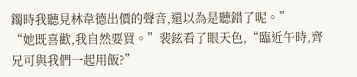鐲時我聽見林韋德出價的聲音,還以為是聽錯了呢。”
“她既喜歡,我自然要買。”裴鉉看了眼天色,“臨近午時,齊兄可與我們一起用飯?”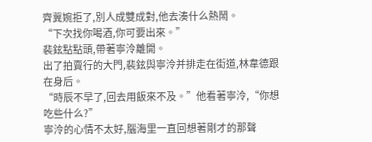齊冀婉拒了,別人成雙成對,他去湊什么熱鬧。
“下次找你喝酒,你可要出來。”
裴鉉點點頭,帶著寧泠離開。
出了拍賣行的大門,裴鉉與寧泠并排走在街道,林韋德跟在身后。
“時辰不早了,回去用飯來不及。”他看著寧泠,“你想吃些什么?”
寧泠的心情不太好,腦海里一直回想著剛才的那聲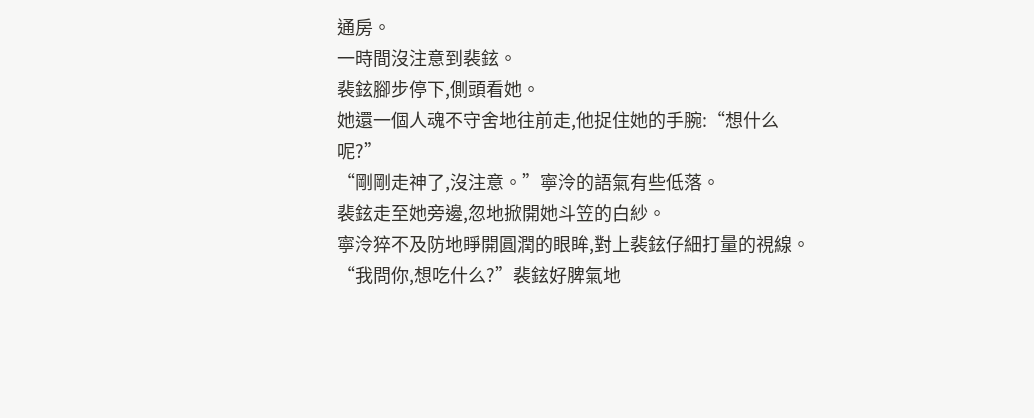通房。
一時間沒注意到裴鉉。
裴鉉腳步停下,側頭看她。
她還一個人魂不守舍地往前走,他捉住她的手腕:“想什么呢?”
“剛剛走神了,沒注意。”寧泠的語氣有些低落。
裴鉉走至她旁邊,忽地掀開她斗笠的白紗。
寧泠猝不及防地睜開圓潤的眼眸,對上裴鉉仔細打量的視線。
“我問你,想吃什么?”裴鉉好脾氣地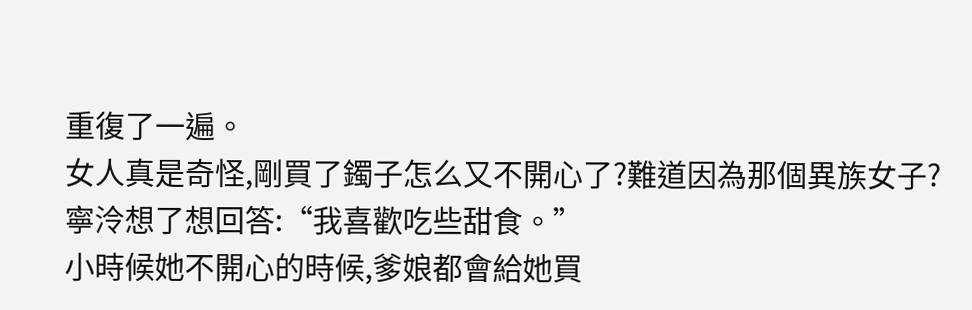重復了一遍。
女人真是奇怪,剛買了鐲子怎么又不開心了?難道因為那個異族女子?
寧泠想了想回答:“我喜歡吃些甜食。”
小時候她不開心的時候,爹娘都會給她買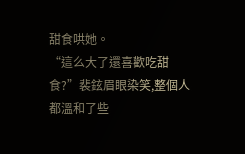甜食哄她。
“這么大了還喜歡吃甜食?”裴鉉眉眼染笑,整個人都溫和了些